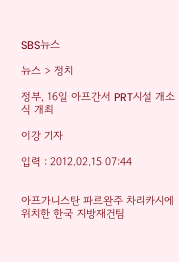SBS뉴스

뉴스 > 정치

정부, 16일 아프간서 PRT시설 개소식 개최

이강 기자

입력 : 2012.02.15 07:44


아프가니스탄 파르완주 차리카시에 위치한 한국 지방재건팀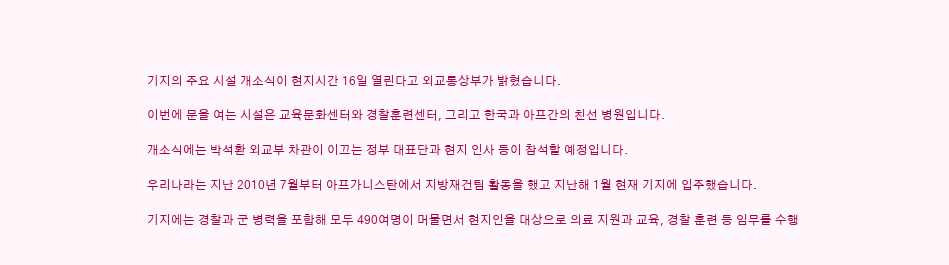기지의 주요 시설 개소식이 현지시간 16일 열린다고 외교통상부가 밝혔습니다.

이번에 문을 여는 시설은 교육문화센터와 경찰훈련센터, 그리고 한국과 아프간의 친선 병원입니다.

개소식에는 박석환 외교부 차관이 이끄는 정부 대표단과 현지 인사 등이 참석할 예정입니다.

우리나라는 지난 2010년 7월부터 아프가니스탄에서 지방재건팀 활동을 했고 지난해 1월 현재 기지에 입주했습니다.

기지에는 경찰과 군 병력을 포함해 모두 490여명이 머물면서 현지인을 대상으로 의료 지원과 교육, 경찰 훈련 등 임무를 수행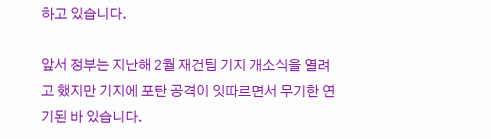하고 있습니다.

앞서 정부는 지난해 2월 재건팀 기지 개소식을 열려고 했지만 기지에 포탄 공격이 잇따르면서 무기한 연기된 바 있습니다.